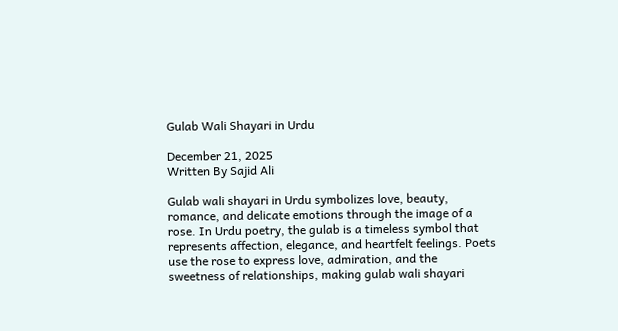Gulab Wali Shayari in Urdu

December 21, 2025
Written By Sajid Ali

Gulab wali shayari in Urdu symbolizes love, beauty, romance, and delicate emotions through the image of a rose. In Urdu poetry, the gulab is a timeless symbol that represents affection, elegance, and heartfelt feelings. Poets use the rose to express love, admiration, and the sweetness of relationships, making gulab wali shayari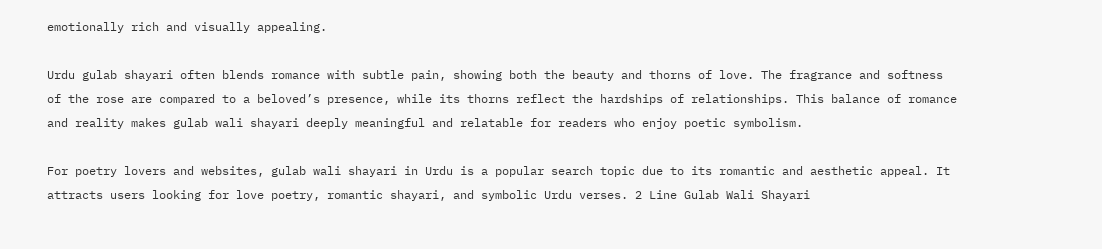emotionally rich and visually appealing.

Urdu gulab shayari often blends romance with subtle pain, showing both the beauty and thorns of love. The fragrance and softness of the rose are compared to a beloved’s presence, while its thorns reflect the hardships of relationships. This balance of romance and reality makes gulab wali shayari deeply meaningful and relatable for readers who enjoy poetic symbolism.

For poetry lovers and websites, gulab wali shayari in Urdu is a popular search topic due to its romantic and aesthetic appeal. It attracts users looking for love poetry, romantic shayari, and symbolic Urdu verses. 2 Line Gulab Wali Shayari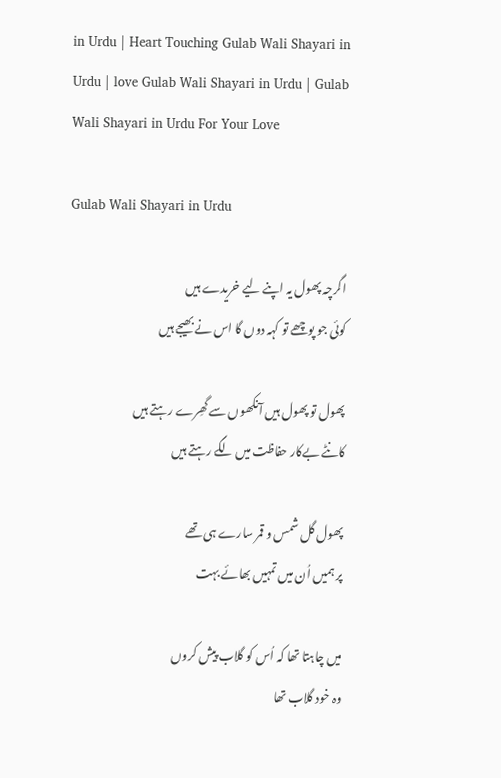in Urdu | Heart Touching Gulab Wali Shayari in Urdu | love Gulab Wali Shayari in Urdu | Gulab Wali Shayari in Urdu For Your Love

Gulab Wali Shayari in Urdu

اگرچہ پھول یہ اپنے لیے خریدے ہیں
کوئی جو پوچھے تو کہہ دوں گا اس نے بھیجے ہیں

پھول تو پھول ہیں آنکھوں سے گھِرے رہتے ہیں
کانٹے بےکار حفاظت میں لگے رہتے ہیں

پھول گل شمس و قمر سارے ہی تھے
پر ہمیں اُن میں تمہیں بھائے بہت

میں چاہتا تھا کہ اُس کو گلاب پیش کروں
وہ خود گلاب تھا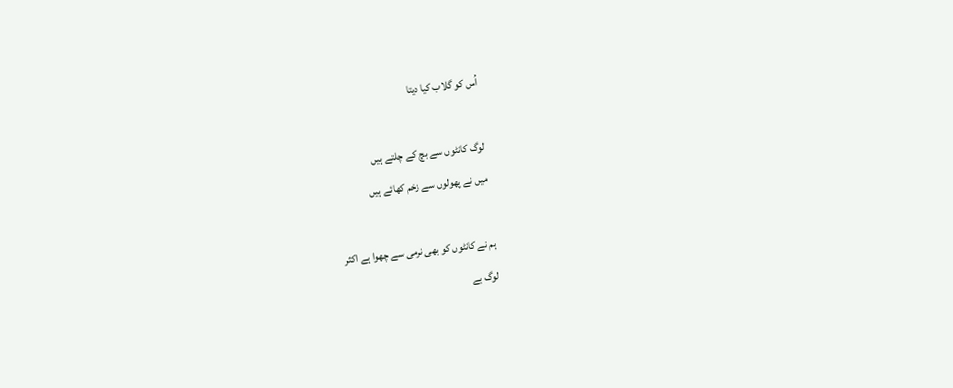اُس کو گلاب کیا دیتا

لوگ کانٹوں سے بچ کے چلتے ہیں
میں نے پھولوں سے زخم کھائے ہیں

ہم نے کانٹوں کو بھی نرمی سے چھوا ہے اکثر
لوگ بے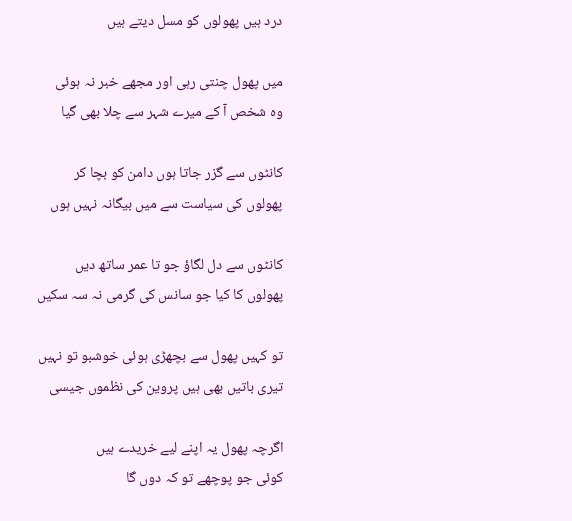درد ہیں پھولوں کو مسل دیتے ہیں

میں پھول چنتی رہی اور مجھے خبر نہ ہوئی
وہ شخص آ کے میرے شہر سے چلا بھی گیا

کانٹوں سے گزر جاتا ہوں دامن کو بچا کر
پھولوں کی سیاست سے میں بیگانہ نہیں ہوں

کانٹوں سے دل لگاؤ جو تا عمر ساتھ دیں
پھولوں کا کیا جو سانس کی گرمی نہ سہ سکیں

تو کہیں پھول سے بچھڑی ہوئی خوشبو تو نہیں
تیری باتیں بھی ہیں پروین کی نظموں جیسی

اگرچہ پھول یہ اپنے لیے خریدے ہیں
کوئی جو پوچھے تو کہ دوں گا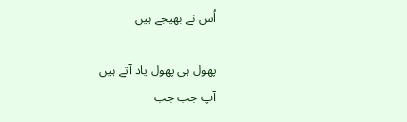اُس نے بھیجے ہیں

پھول ہی پھول یاد آتے ہیں
آپ جب جب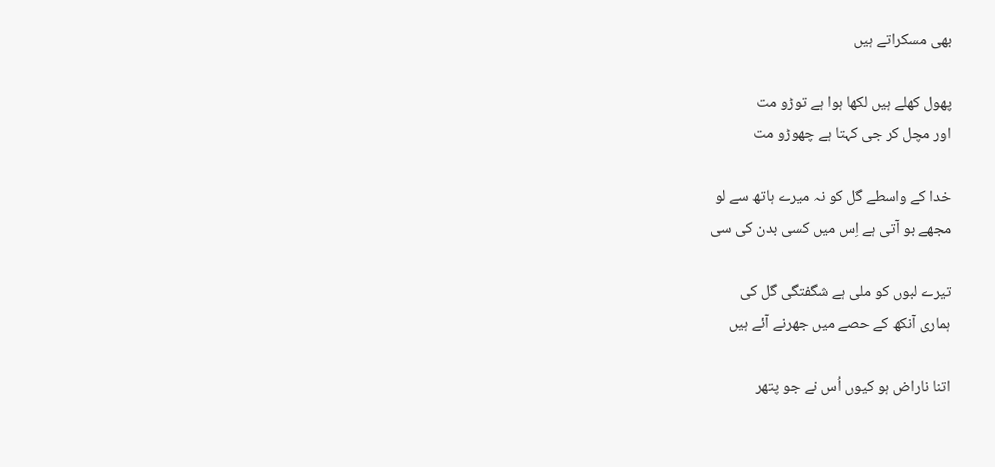بھی مسکراتے ہیں

پھول کھلے ہیں لکھا ہوا ہے توڑو مت
اور مچل کر جی کہتا ہے چھوڑو مت

خدا کے واسطے گل کو نہ میرے ہاتھ سے لو
مجھے بو آتی ہے اِس میں کسی بدن کی سی

تیرے لبوں کو ملی ہے شگفتگی گل کی
ہماری آنکھ کے حصے میں جھرنے آئے ہیں

اتنا ناراض ہو کیوں اُس نے جو پتھر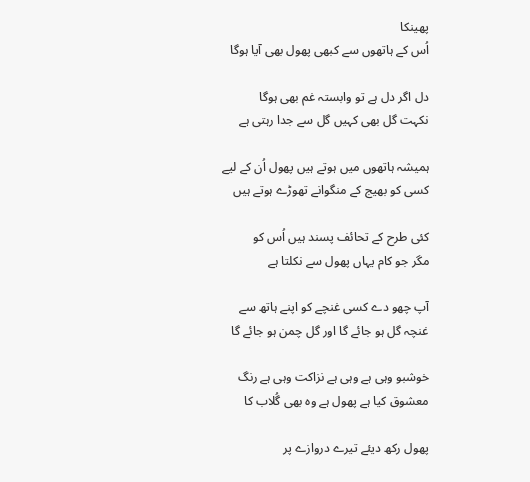پھینکا
اُس کے ہاتھوں سے کبھی پھول بھی آیا ہوگا

دل اگر دل ہے تو وابستہ غم بھی ہوگا
نکہت گل بھی کہیں گل سے جدا رہتی ہے

ہمیشہ ہاتھوں میں ہوتے ہیں پھول اُن کے لیے
کسی کو بھیج کے منگوانے تھوڑے ہوتے ہیں

کئی طرح کے تحائف پسند ہیں اُس کو
مگر جو کام یہاں پھول سے نکلتا ہے

آپ چھو دے کسی غنچے کو اپنے ہاتھ سے
غنچہ گل ہو جائے گا اور گل چمن ہو جائے گا

خوشبو وہی ہے وہی ہے نزاکت وہی ہے رنگ
معشوق کیا ہے پھول ہے وہ بھی گُلاب کا

پھول رکھ دیئے تیرے دروازے پر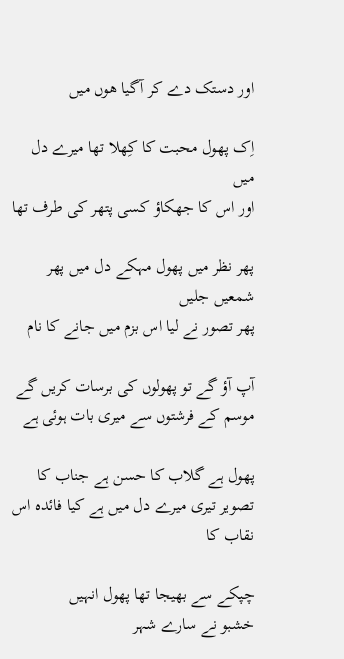اور دستک دے کر آگیا ھوں میں

اِک پھول محبت کا کِھلا تھا میرے دل میں
اور اس کا جھکاؤ کسی پتھر کی طرف تھا

پھر نظر میں پھول مہکے دل میں پھر شمعیں جلیں
پھر تصور نے لیا اس بزم میں جانے کا نام

آپ آؤ گے تو پھولوں کی برسات کریں گے
موسم کے فرشتوں سے میری بات ہوئی ہے

پھول ہے گلاب کا حسن ہے جناب کا
تصویر تیری میرے دل میں ہے کیا فائدہ اس نقاب کا

چپکے سے بھیجا تھا پھول انہیں
خشبو نے سارے شہر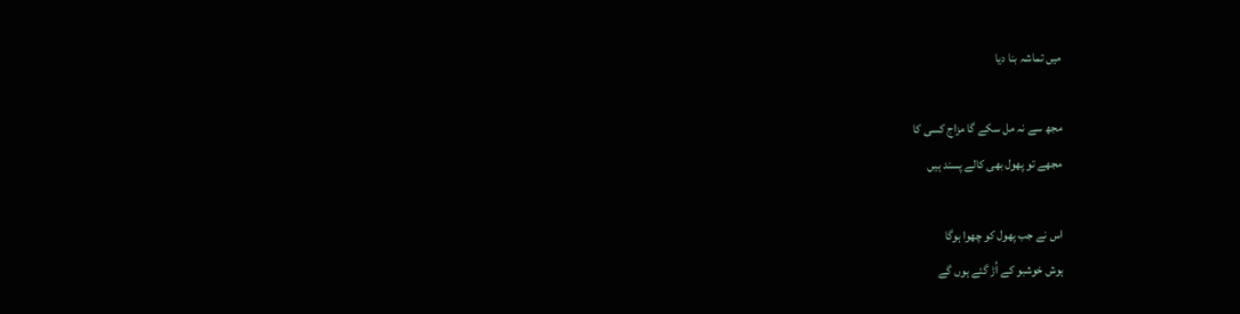میں تماشہ بنا دیا

مجھ سے نہ مل سکے گا مزاج کسی کا
مجھے تو پھول بھی کالے پسند ہیں

اس نے جب پھول کو چھوا ہوگا
ہوش خوشبو کے اُڑ گئے ہوں گے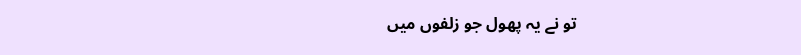تو نے یہ پھول جو زلفوں میں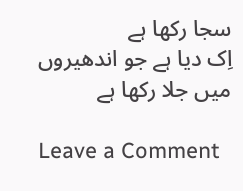سجا رکھا ہے
اِک دیا ہے جو اندھیروں میں جلا رکھا ہے

Leave a Comment